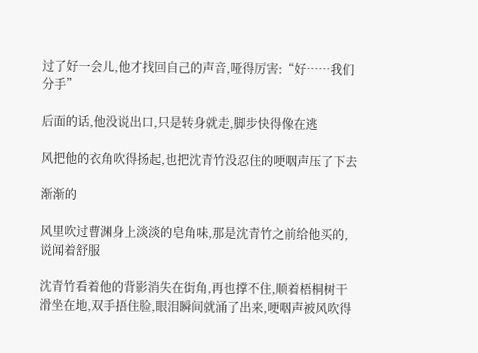过了好一会儿,他才找回自己的声音,哑得厉害:“好……我们分手”

后面的话,他没说出口,只是转身就走,脚步快得像在逃

风把他的衣角吹得扬起,也把沈青竹没忍住的哽咽声压了下去

渐渐的

风里吹过曹渊身上淡淡的皂角味,那是沈青竹之前给他买的,说闻着舒服

沈青竹看着他的背影消失在街角,再也撑不住,顺着梧桐树干滑坐在地,双手捂住脸,眼泪瞬间就涌了出来,哽咽声被风吹得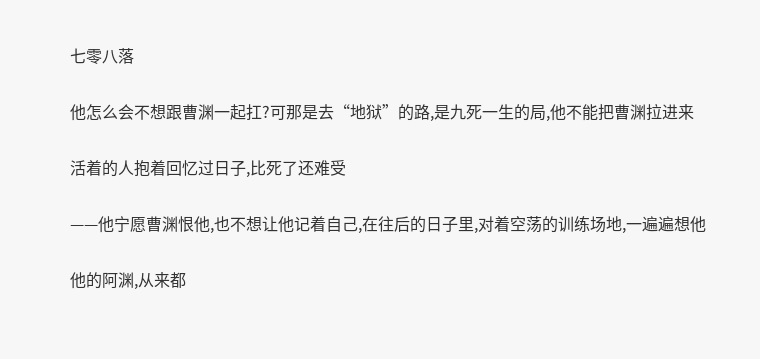七零八落

他怎么会不想跟曹渊一起扛?可那是去“地狱”的路,是九死一生的局,他不能把曹渊拉进来

活着的人抱着回忆过日子,比死了还难受

——他宁愿曹渊恨他,也不想让他记着自己,在往后的日子里,对着空荡的训练场地,一遍遍想他

他的阿渊,从来都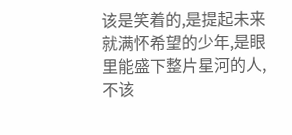该是笑着的,是提起未来就满怀希望的少年,是眼里能盛下整片星河的人,不该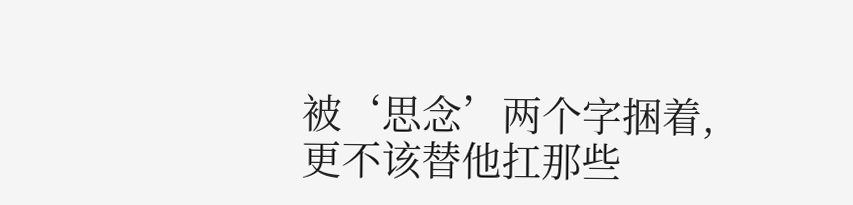被‘思念’两个字捆着,更不该替他扛那些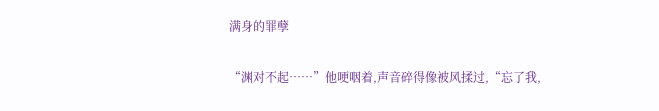满身的罪孽

“渊对不起……”他哽咽着,声音碎得像被风揉过,“忘了我,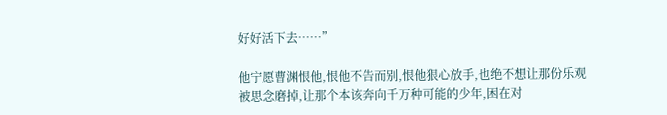好好活下去……”

他宁愿曹渊恨他,恨他不告而别,恨他狠心放手,也绝不想让那份乐观被思念磨掉,让那个本该奔向千万种可能的少年,困在对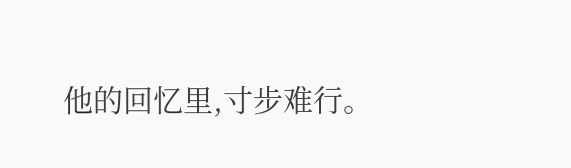他的回忆里,寸步难行。